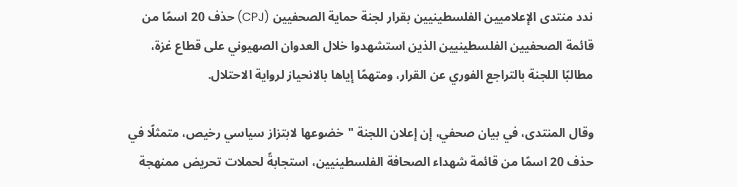ندد منتدى الإعلاميين الفلسطينيين بقرار لجنة حماية الصحفيين (CPJ) حذف 20 اسمًا من قائمة الصحفيين الفلسطينيين الذين استشهدوا خلال العدوان الصهيوني على قطاع غزة، مطالبًا اللجنة بالتراجع الفوري عن القرار، ومتهمًا إياها بالانحياز لرواية الاحتلال.

وقال المنتدى، في بيان صحفي، إن إعلان اللجنة "خضوعها لابتزاز سياسي رخيص، متمثلًا في حذف 20 اسمًا من قائمة شهداء الصحافة الفلسطينيين، استجابةً لحملات تحريض ممنهجة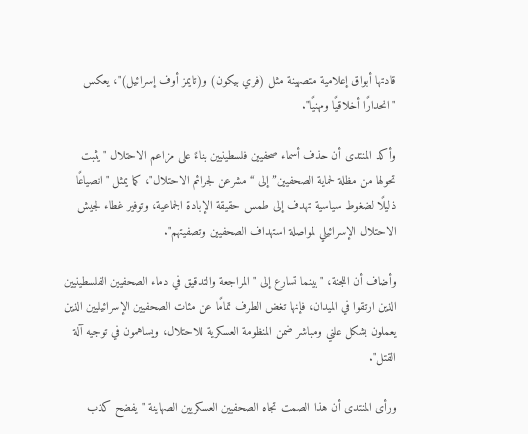قادتها أبواق إعلامية متصهينة مثل (فري بيكون) و(تايمز أوف إسرائيل)"، يعكس "انحدارًا أخلاقيًا ومهنيًا".

وأكد المنتدى أن حذف أسماء صحفيين فلسطينيين بناءً على مزاعم الاحتلال "يثبت تحولها من مظلة لحماية الصحفيين” إلى “مشرعن لجرائم الاحتلال"، كما يمثل "انصياعًا ذليلًا لضغوط سياسية تهدف إلى طمس حقيقة الإبادة الجماعية، وتوفير غطاء لجيش الاحتلال الإسرائيلي لمواصلة استهداف الصحفيين وتصفيتهم".

وأضاف أن اللجنة، "بينما تسارع إلى "المراجعة والتدقيق في دماء الصحفيين الفلسطينيين الذين ارتقوا في الميدان، فإنها تغض الطرف تمامًا عن مئات الصحفيين الإسرائيليين الذين يعملون بشكل علني ومباشر ضمن المنظومة العسكرية للاحتلال، ويساهمون في توجيه آلة القتل".

ورأى المنتدى أن هذا الصمت تجاه الصحفيين العسكريين الصهاينة "يفضح كذب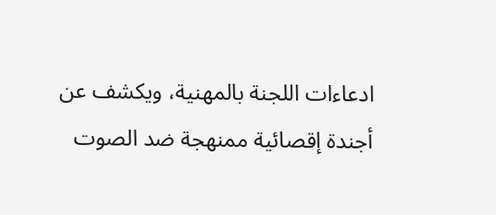ادعاءات اللجنة بالمهنية، ويكشف عن أجندة إقصائية ممنهجة ضد الصوت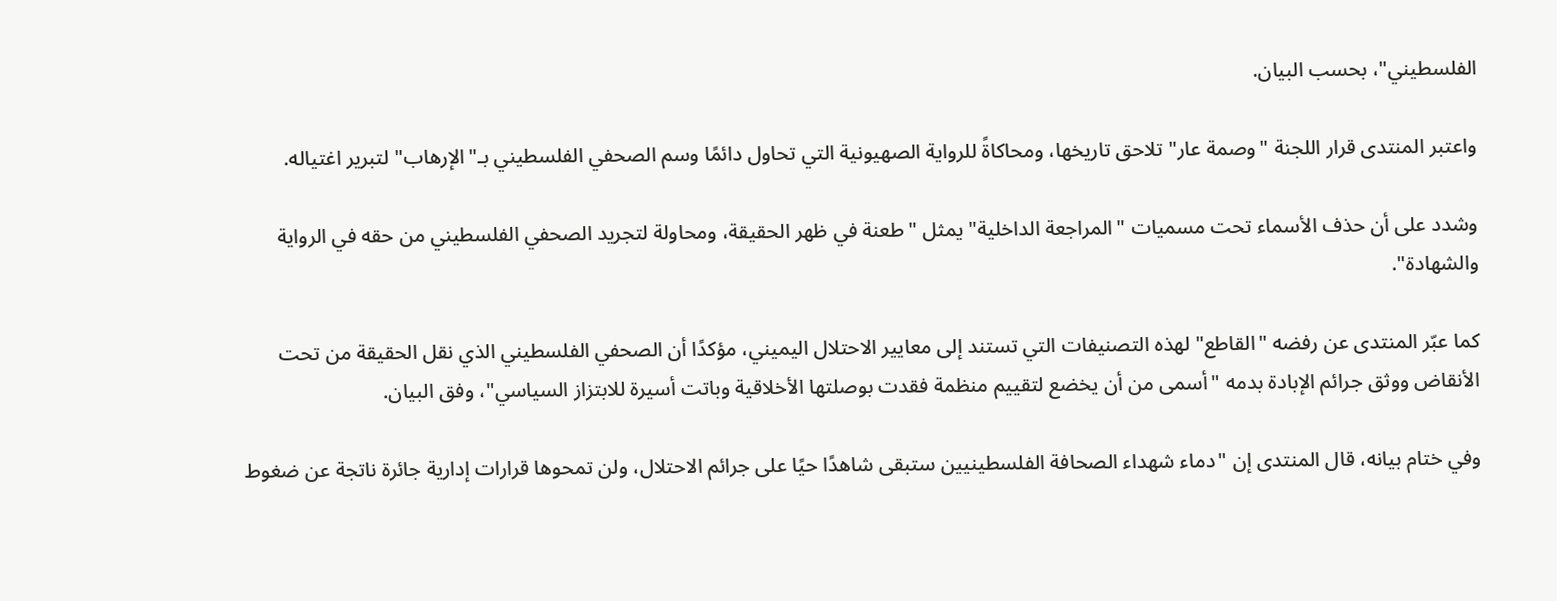الفلسطيني"، بحسب البيان.

واعتبر المنتدى قرار اللجنة "وصمة عار" تلاحق تاريخها، ومحاكاةً للرواية الصهيونية التي تحاول دائمًا وسم الصحفي الفلسطيني بـ"الإرهاب" لتبرير اغتياله.

وشدد على أن حذف الأسماء تحت مسميات "المراجعة الداخلية" يمثل "طعنة في ظهر الحقيقة، ومحاولة لتجريد الصحفي الفلسطيني من حقه في الرواية والشهادة".

كما عبّر المنتدى عن رفضه "القاطع" لهذه التصنيفات التي تستند إلى معايير الاحتلال اليميني، مؤكدًا أن الصحفي الفلسطيني الذي نقل الحقيقة من تحت الأنقاض ووثق جرائم الإبادة بدمه "أسمى من أن يخضع لتقييم منظمة فقدت بوصلتها الأخلاقية وباتت أسيرة للابتزاز السياسي"، وفق البيان.

وفي ختام بيانه، قال المنتدى إن "دماء شهداء الصحافة الفلسطينيين ستبقى شاهدًا حيًا على جرائم الاحتلال، ولن تمحوها قرارات إدارية جائرة ناتجة عن ضغوط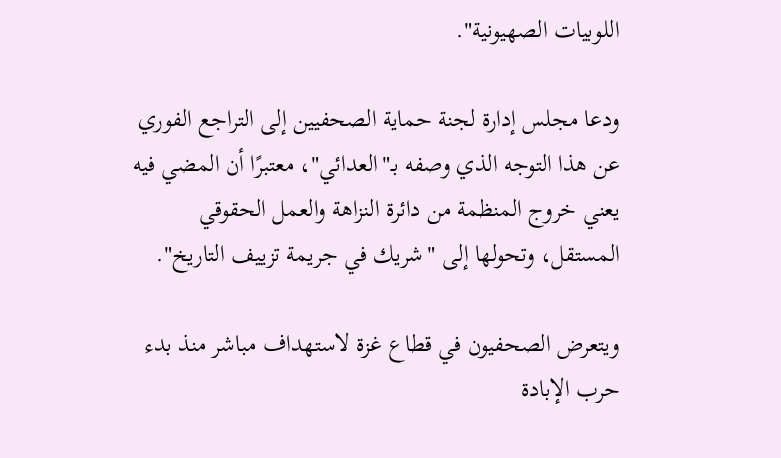اللوبيات الصهيونية".

ودعا مجلس إدارة لجنة حماية الصحفيين إلى التراجع الفوري عن هذا التوجه الذي وصفه بـ"العدائي"، معتبرًا أن المضي فيه يعني خروج المنظمة من دائرة النزاهة والعمل الحقوقي المستقل، وتحولها إلى "شريك في جريمة تزييف التاريخ".

ويتعرض الصحفيون في قطاع غزة لاستهداف مباشر منذ بدء حرب الإبادة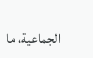الجماعية، ما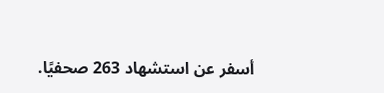أسفر عن استشهاد 263 صحفيًا.